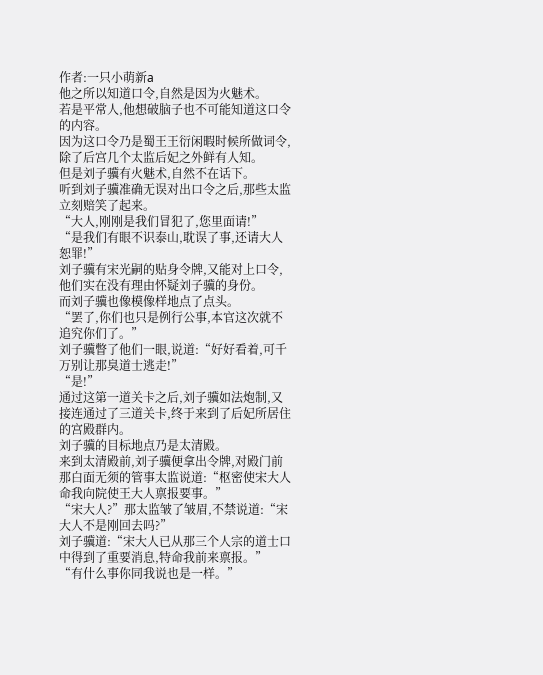作者:一只小萌新a
他之所以知道口令,自然是因为火魅术。
若是平常人,他想破脑子也不可能知道这口令的内容。
因为这口令乃是蜀王王衍闲暇时候所做词令,除了后宫几个太监后妃之外鲜有人知。
但是刘子骥有火魅术,自然不在话下。
听到刘子骥准确无误对出口令之后,那些太监立刻赔笑了起来。
“大人,刚刚是我们冒犯了,您里面请!”
“是我们有眼不识泰山,耽误了事,还请大人恕罪!”
刘子骥有宋光嗣的贴身令牌,又能对上口令,他们实在没有理由怀疑刘子骥的身份。
而刘子骥也像模像样地点了点头。
“罢了,你们也只是例行公事,本官这次就不追究你们了。”
刘子骥瞥了他们一眼,说道:“好好看着,可千万别让那臭道士逃走!”
“是!”
通过这第一道关卡之后,刘子骥如法炮制,又接连通过了三道关卡,终于来到了后妃所居住的宫殿群内。
刘子骥的目标地点乃是太清殿。
来到太清殿前,刘子骥便拿出令牌,对殿门前那白面无须的管事太监说道:“枢密使宋大人命我向院使王大人禀报要事。”
“宋大人?”那太监皱了皱眉,不禁说道:“宋大人不是刚回去吗?”
刘子骥道:“宋大人已从那三个人宗的道士口中得到了重要消息,特命我前来禀报。”
“有什么事你同我说也是一样。”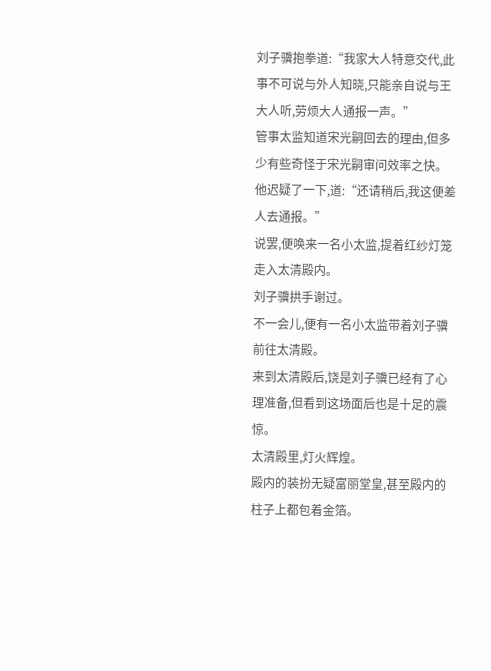刘子骥抱拳道:“我家大人特意交代,此事不可说与外人知晓,只能亲自说与王大人听,劳烦大人通报一声。”
管事太监知道宋光嗣回去的理由,但多少有些奇怪于宋光嗣审问效率之快。
他迟疑了一下,道:“还请稍后,我这便差人去通报。”
说罢,便唤来一名小太监,提着红纱灯笼走入太清殿内。
刘子骥拱手谢过。
不一会儿,便有一名小太监带着刘子骥前往太清殿。
来到太清殿后,饶是刘子骥已经有了心理准备,但看到这场面后也是十足的震惊。
太清殿里,灯火辉煌。
殿内的装扮无疑富丽堂皇,甚至殿内的柱子上都包着金箔。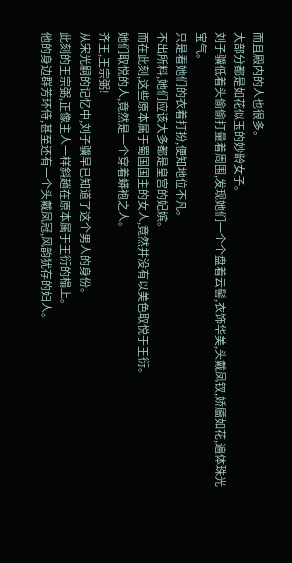而且殿内的人也很多。
大部分都是如花似玉的妙龄女子。
刘子骥低着头偷偷打量着周围,发现她们一个个盘着云髻,衣饰华美,头戴凤钗,娇靥如花,遍体珠光宝气。
只是看她们的衣着打扮,便知地位不凡。
不出所料,她们应该大多都是皇宫的妃嫔。
而在此刻,这些原本属于蜀国国主的女人,竟然并没有以美色取悦于王衍。
她们取悦的人,竟然是一个穿着蟒袍之人。
齐王,王宗弼!
从宋光嗣的记忆中,刘子骥早已知道了这个男人的身份。
此刻的王宗弼,正像主人一样斜趟在原本属于王衍的榻上。
他的身边群芳环侍,甚至还有一个头戴凤冠,风韵犹存的妇人。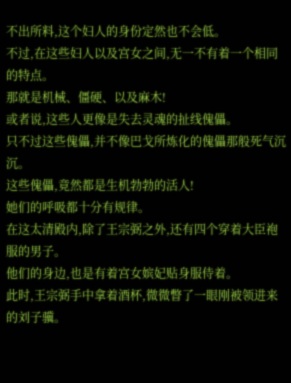不出所料,这个妇人的身份定然也不会低。
不过,在这些妇人以及宫女之间,无一不有着一个相同的特点。
那就是机械、僵硬、以及麻木!
或者说,这些人更像是失去灵魂的扯线傀儡。
只不过这些傀儡,并不像巴戈所炼化的傀儡那般死气沉沉。
这些傀儡,竟然都是生机勃勃的活人!
她们的呼吸都十分有规律。
在这太清殿内,除了王宗弼之外,还有四个穿着大臣袍服的男子。
他们的身边,也是有着宫女嫔妃贴身服侍着。
此时,王宗弼手中拿着酒杯,微微瞥了一眼刚被领进来的刘子骥。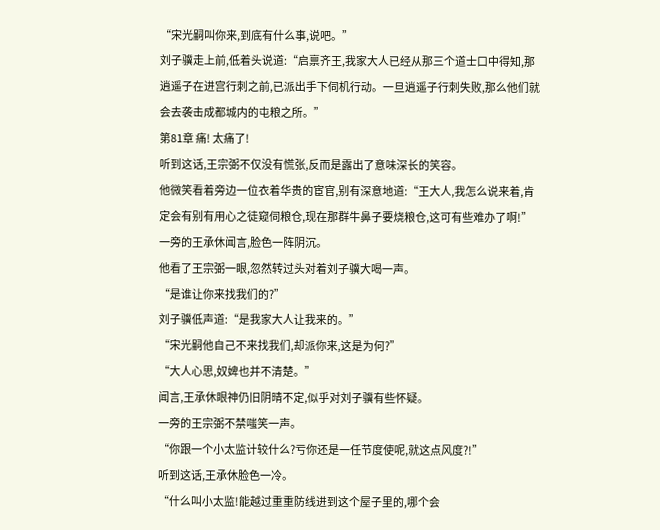“宋光嗣叫你来,到底有什么事,说吧。”
刘子骥走上前,低着头说道:“启禀齐王,我家大人已经从那三个道士口中得知,那逍遥子在进宫行刺之前,已派出手下伺机行动。一旦逍遥子行刺失败,那么他们就会去袭击成都城内的屯粮之所。”
第81章 痛! 太痛了!
听到这话,王宗弼不仅没有慌张,反而是露出了意味深长的笑容。
他微笑看着旁边一位衣着华贵的宦官,别有深意地道:“王大人,我怎么说来着,肯定会有别有用心之徒窥伺粮仓,现在那群牛鼻子要烧粮仓,这可有些难办了啊!”
一旁的王承休闻言,脸色一阵阴沉。
他看了王宗弼一眼,忽然转过头对着刘子骥大喝一声。
“是谁让你来找我们的?”
刘子骥低声道:“是我家大人让我来的。”
“宋光嗣他自己不来找我们,却派你来,这是为何?”
“大人心思,奴婢也并不清楚。”
闻言,王承休眼神仍旧阴晴不定,似乎对刘子骥有些怀疑。
一旁的王宗弼不禁嗤笑一声。
“你跟一个小太监计较什么?亏你还是一任节度使呢,就这点风度?!”
听到这话,王承休脸色一冷。
“什么叫小太监!能越过重重防线进到这个屋子里的,哪个会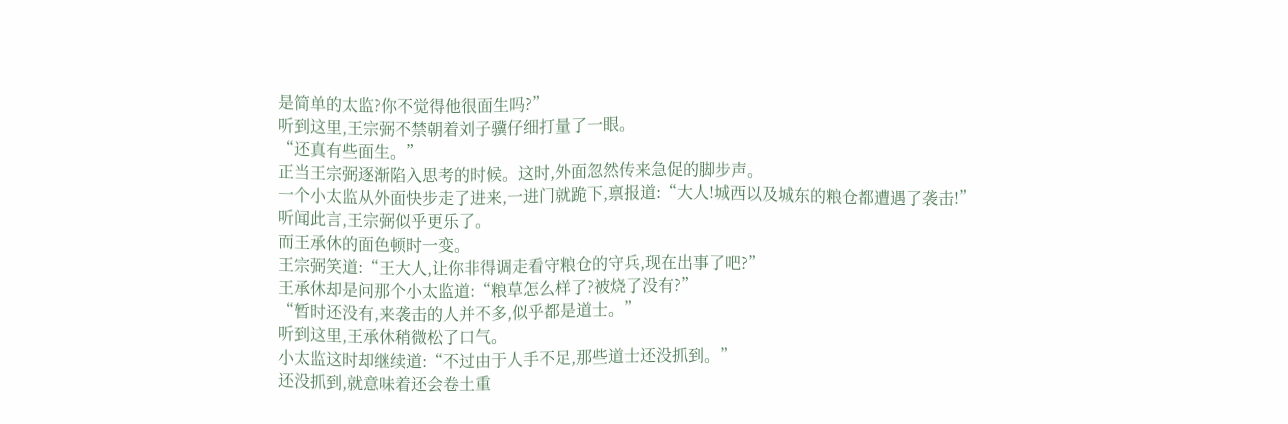是简单的太监?你不觉得他很面生吗?”
听到这里,王宗弼不禁朝着刘子骥仔细打量了一眼。
“还真有些面生。”
正当王宗弼逐渐陷入思考的时候。这时,外面忽然传来急促的脚步声。
一个小太监从外面快步走了进来,一进门就跪下,禀报道:“大人!城西以及城东的粮仓都遭遇了袭击!”
听闻此言,王宗弼似乎更乐了。
而王承休的面色顿时一变。
王宗弼笑道:“王大人,让你非得调走看守粮仓的守兵,现在出事了吧?”
王承休却是问那个小太监道:“粮草怎么样了?被烧了没有?”
“暂时还没有,来袭击的人并不多,似乎都是道士。”
听到这里,王承休稍微松了口气。
小太监这时却继续道:“不过由于人手不足,那些道士还没抓到。”
还没抓到,就意味着还会卷土重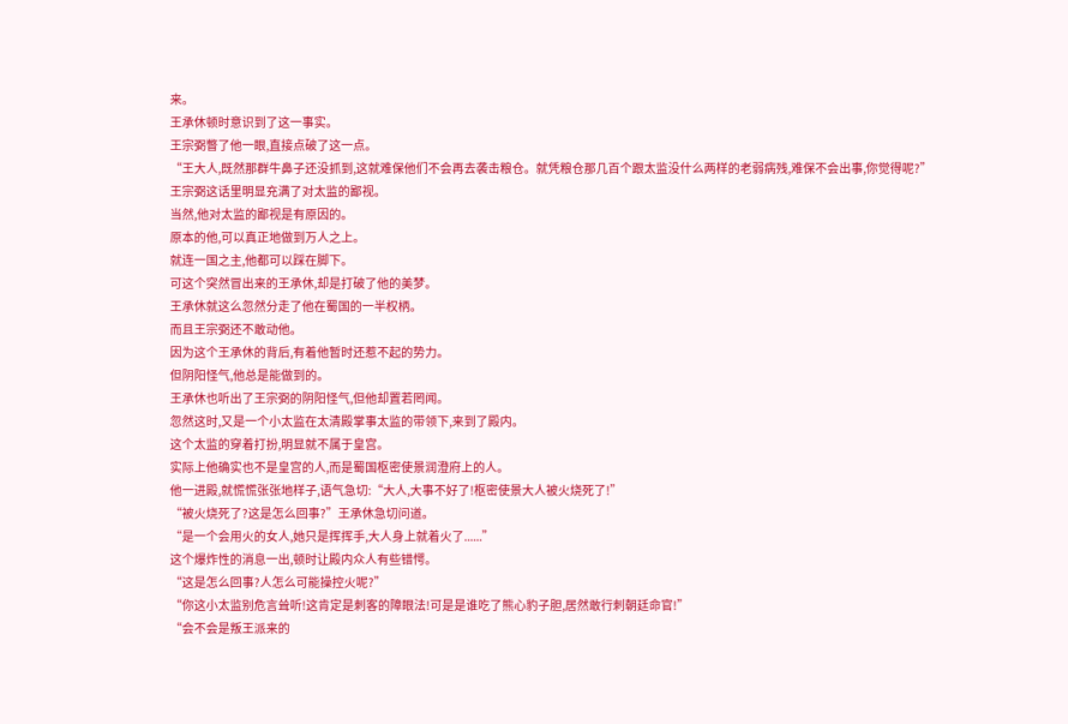来。
王承休顿时意识到了这一事实。
王宗弼瞥了他一眼,直接点破了这一点。
“王大人,既然那群牛鼻子还没抓到,这就难保他们不会再去袭击粮仓。就凭粮仓那几百个跟太监没什么两样的老弱病残,难保不会出事,你觉得呢?”
王宗弼这话里明显充满了对太监的鄙视。
当然,他对太监的鄙视是有原因的。
原本的他,可以真正地做到万人之上。
就连一国之主,他都可以踩在脚下。
可这个突然冒出来的王承休,却是打破了他的美梦。
王承休就这么忽然分走了他在蜀国的一半权柄。
而且王宗弼还不敢动他。
因为这个王承休的背后,有着他暂时还惹不起的势力。
但阴阳怪气,他总是能做到的。
王承休也听出了王宗弼的阴阳怪气,但他却置若罔闻。
忽然这时,又是一个小太监在太清殿掌事太监的带领下,来到了殿内。
这个太监的穿着打扮,明显就不属于皇宫。
实际上他确实也不是皇宫的人,而是蜀国枢密使景润澄府上的人。
他一进殿,就慌慌张张地样子,语气急切:“大人,大事不好了!枢密使景大人被火烧死了!”
“被火烧死了?这是怎么回事?”王承休急切问道。
“是一个会用火的女人,她只是挥挥手,大人身上就着火了......”
这个爆炸性的消息一出,顿时让殿内众人有些错愕。
“这是怎么回事?人怎么可能操控火呢?”
“你这小太监别危言耸听!这肯定是刺客的障眼法!可是是谁吃了熊心豹子胆,居然敢行刺朝廷命官!”
“会不会是叛王派来的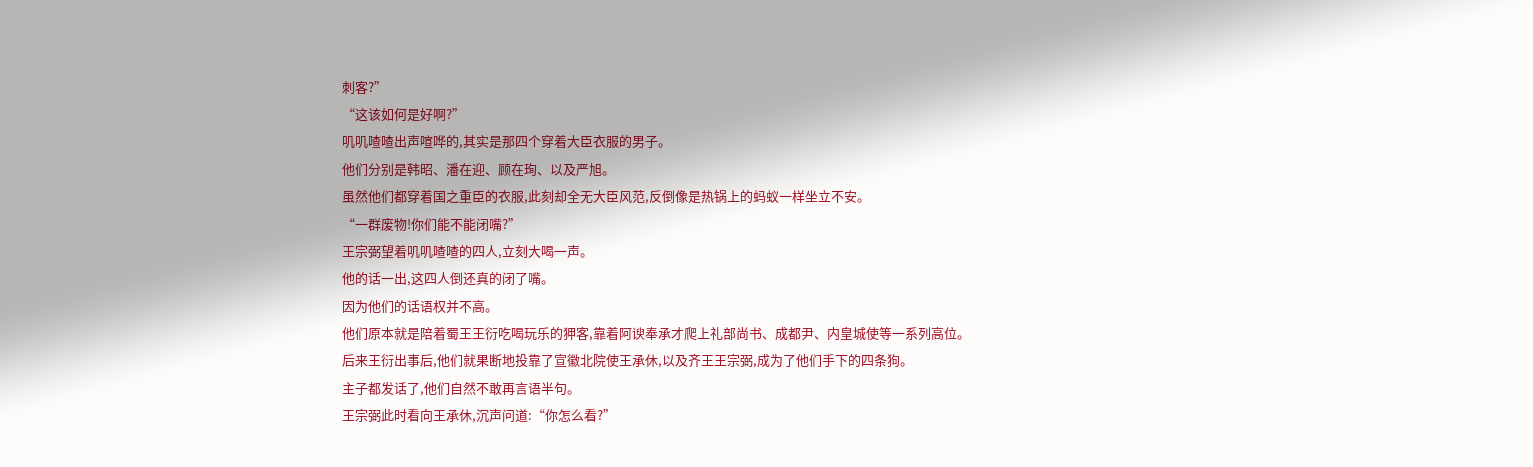刺客?”
“这该如何是好啊?”
叽叽喳喳出声喧哗的,其实是那四个穿着大臣衣服的男子。
他们分别是韩昭、潘在迎、顾在珣、以及严旭。
虽然他们都穿着国之重臣的衣服,此刻却全无大臣风范,反倒像是热锅上的蚂蚁一样坐立不安。
“一群废物!你们能不能闭嘴?”
王宗弼望着叽叽喳喳的四人,立刻大喝一声。
他的话一出,这四人倒还真的闭了嘴。
因为他们的话语权并不高。
他们原本就是陪着蜀王王衍吃喝玩乐的狎客,靠着阿谀奉承才爬上礼部尚书、成都尹、内皇城使等一系列高位。
后来王衍出事后,他们就果断地投靠了宣徽北院使王承休,以及齐王王宗弼,成为了他们手下的四条狗。
主子都发话了,他们自然不敢再言语半句。
王宗弼此时看向王承休,沉声问道:“你怎么看?”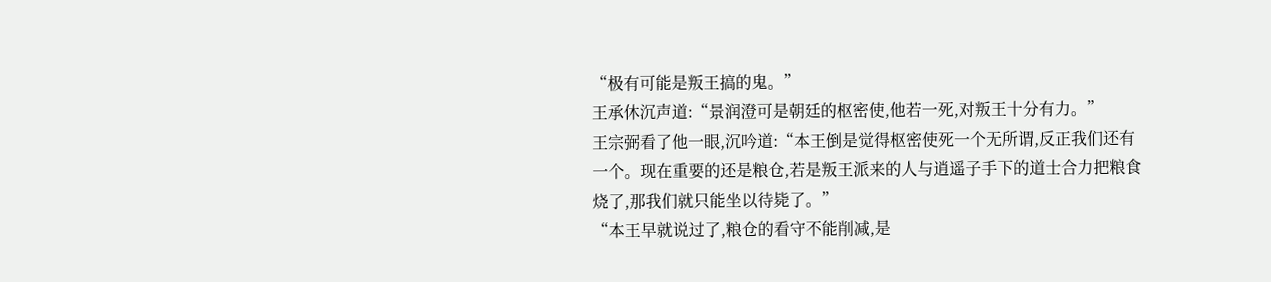“极有可能是叛王搞的鬼。”
王承休沉声道:“景润澄可是朝廷的枢密使,他若一死,对叛王十分有力。”
王宗弼看了他一眼,沉吟道:“本王倒是觉得枢密使死一个无所谓,反正我们还有一个。现在重要的还是粮仓,若是叛王派来的人与逍遥子手下的道士合力把粮食烧了,那我们就只能坐以待毙了。”
“本王早就说过了,粮仓的看守不能削减,是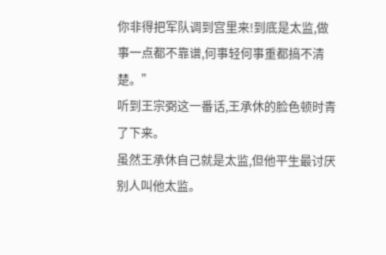你非得把军队调到宫里来!到底是太监,做事一点都不靠谱,何事轻何事重都搞不清楚。”
听到王宗弼这一番话,王承休的脸色顿时青了下来。
虽然王承休自己就是太监,但他平生最讨厌别人叫他太监。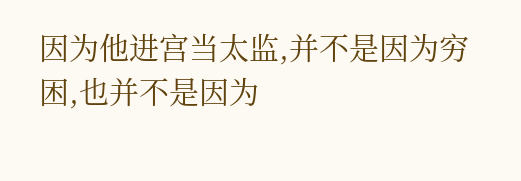因为他进宫当太监,并不是因为穷困,也并不是因为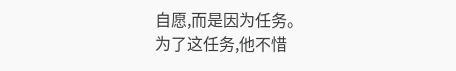自愿,而是因为任务。
为了这任务,他不惜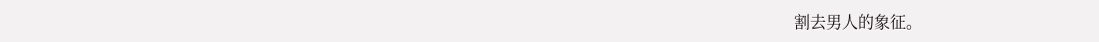割去男人的象征。